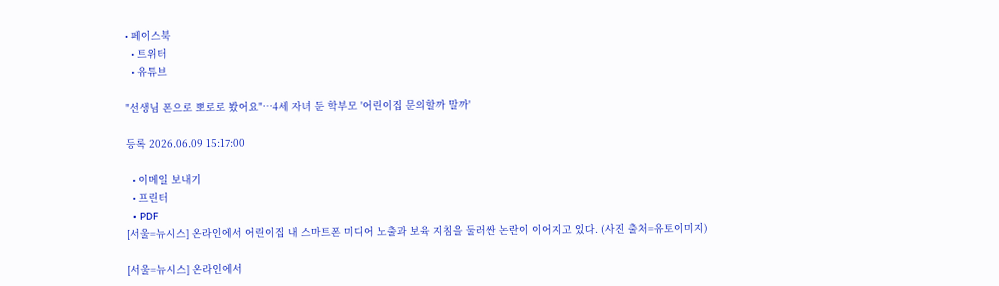• 페이스북
  • 트위터
  • 유튜브

"선생님 폰으로 뽀로로 봤어요"…4세 자녀 둔 학부모 '어린이집 문의할까 말까'

등록 2026.06.09 15:17:00

  • 이메일 보내기
  • 프린터
  • PDF
[서울=뉴시스] 온라인에서 어린이집 내 스마트폰 미디어 노출과 보육 지침을 둘러싼 논란이 이어지고 있다. (사진 출처=유토이미지)

[서울=뉴시스] 온라인에서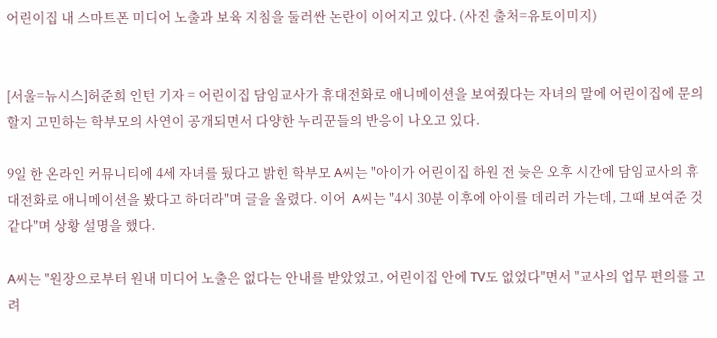어린이집 내 스마트폰 미디어 노출과 보육 지침을 둘러싼 논란이 이어지고 있다. (사진 출처=유토이미지)


[서울=뉴시스]허준희 인턴 기자 = 어린이집 담임교사가 휴대전화로 애니메이션을 보여줬다는 자녀의 말에 어린이집에 문의할지 고민하는 학부모의 사연이 공개되면서 다양한 누리꾼들의 반응이 나오고 있다.

9일 한 온라인 커뮤니티에 4세 자녀를 뒀다고 밝힌 학부모 A씨는 "아이가 어린이집 하원 전 늦은 오후 시간에 담임교사의 휴대전화로 애니메이션을 봤다고 하더라"며 글을 올렸다. 이어  A씨는 "4시 30분 이후에 아이를 데리러 가는데, 그때 보여준 것 같다"며 상황 설명을 했다.

A씨는 "원장으로부터 원내 미디어 노출은 없다는 안내를 받았었고, 어린이집 안에 TV도 없었다"면서 "교사의 업무 편의를 고려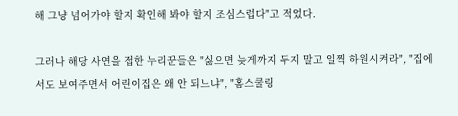해 그냥 넘어가야 할지 확인해 봐야 할지 조심스럽다"고 적었다.

그러나 해당 사연을 접한 누리꾼들은 "싫으면 늦게까지 두지 말고 일찍 하원시켜라", "집에서도 보여주면서 어린이집은 왜 안 되느냐", "홈스쿨링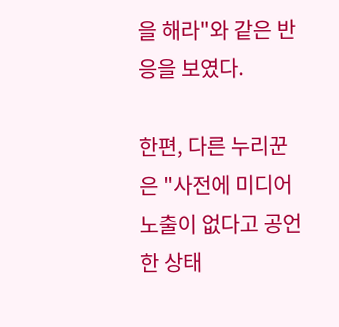을 해라"와 같은 반응을 보였다.

한편, 다른 누리꾼은 "사전에 미디어 노출이 없다고 공언한 상태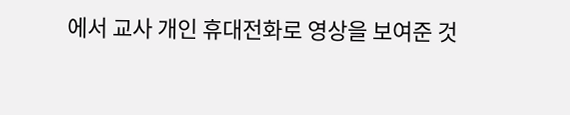에서 교사 개인 휴대전화로 영상을 보여준 것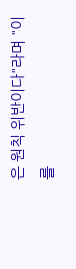은 원칙 위반이다"라며 "이를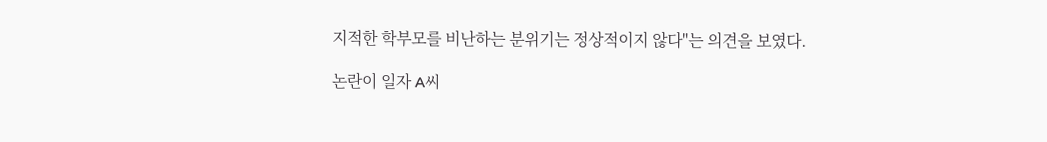지적한 학부모를 비난하는 분위기는 정상적이지 않다"는 의견을 보였다.

논란이 일자 A씨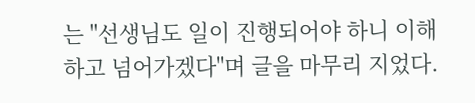는 "선생님도 일이 진행되어야 하니 이해하고 넘어가겠다"며 글을 마무리 지었다.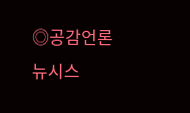◎공감언론 뉴시스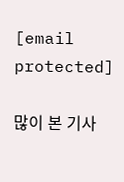[email protected]

많이 본 기사